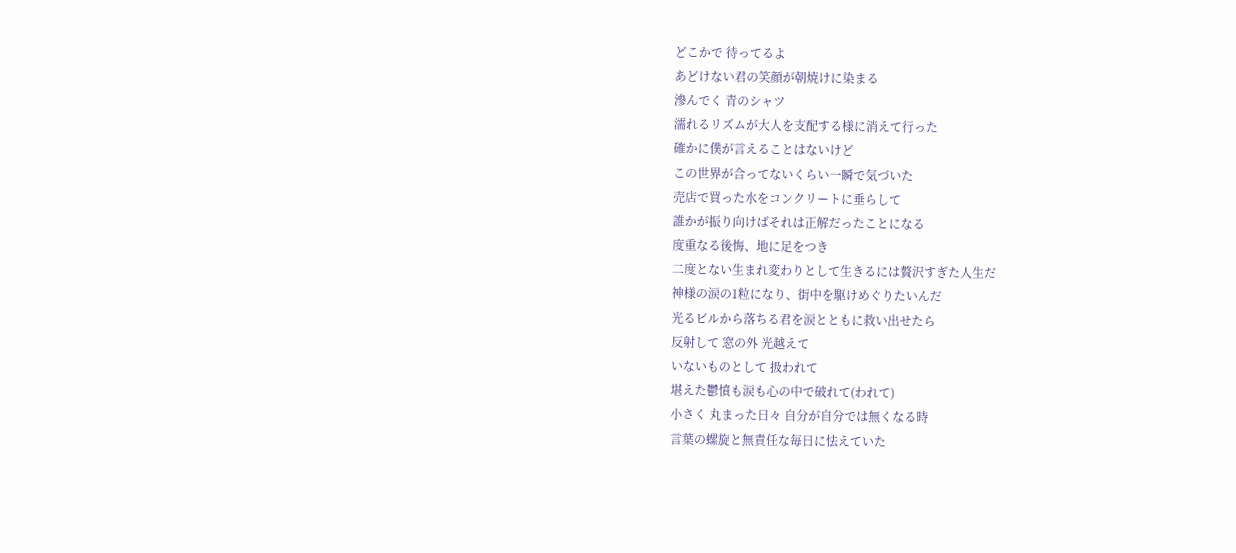どこかで 待ってるよ
あどけない君の笑顔が朝焼けに染まる
滲んでく 青のシャツ
濡れるリズムが大人を支配する様に消えて行った
確かに僕が言えることはないけど
この世界が合ってないくらい一瞬で気づいた
売店で買った水をコンクリートに垂らして
誰かが振り向けばそれは正解だったことになる
度重なる後悔、地に足をつき
二度とない生まれ変わりとして生きるには贅沢すぎた人生だ
神様の涙の1粒になり、街中を駆けめぐりたいんだ
光るビルから落ちる君を涙とともに救い出せたら
反射して 窓の外 光越えて
いないものとして 扱われて
堪えた鬱憤も涙も心の中で破れて(われて)
小さく 丸まった日々 自分が自分では無くなる時
言葉の螺旋と無責任な毎日に怯えていた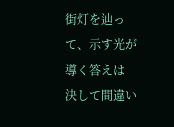街灯を辿って、示す光が導く答えは
決して間違い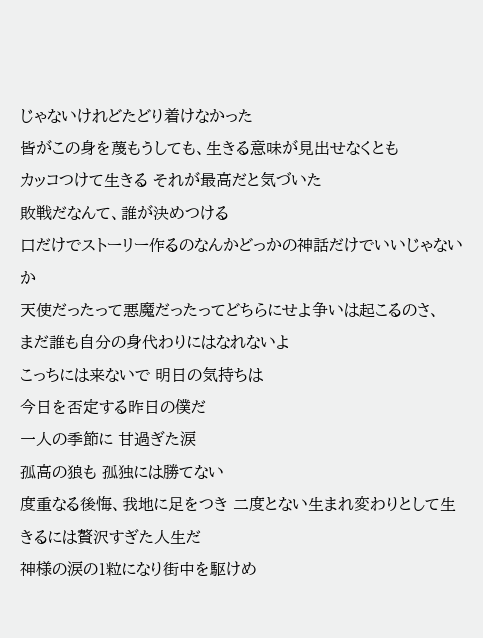じゃないけれどたどり着けなかった
皆がこの身を蔑もうしても、生きる意味が見出せなくとも
カッコつけて生きる それが最高だと気づいた
敗戦だなんて、誰が決めつける
口だけでストーリー作るのなんかどっかの神話だけでいいじゃないか
天使だったって悪魔だったってどちらにせよ争いは起こるのさ、
まだ誰も自分の身代わりにはなれないよ
こっちには来ないで 明日の気持ちは
今日を否定する昨日の僕だ
一人の季節に 甘過ぎた涙
孤高の狼も 孤独には勝てない
度重なる後悔、我地に足をつき 二度とない生まれ変わりとして生きるには贅沢すぎた人生だ
神様の涙の1粒になり街中を駆けめ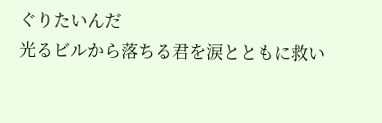ぐりたいんだ
光るビルから落ちる君を涙とともに救い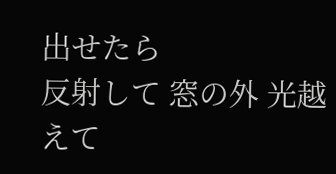出せたら
反射して 窓の外 光越えて